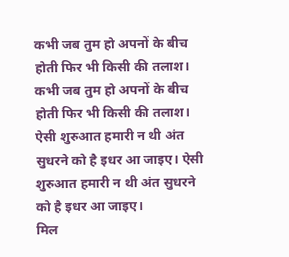कभी जब तुम हो अपनों के बीच होती फिर भी किसी की तलाश। कभी जब तुम हो अपनों के बीच होती फिर भी किसी की तलाश।
ऐसी शुरुआत हमारी न थी अंत सुधरने को है इधर आ जाइए। ऐसी शुरुआत हमारी न थी अंत सुधरने को है इधर आ जाइए।
मिल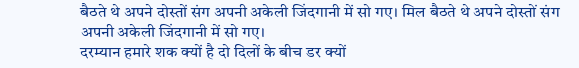बैठते थे अपने दोस्तों संग अपनी अकेली जिंदगानी में सो गए। मिल बैठते थे अपने दोस्तों संग अपनी अकेली जिंदगानी में सो गए।
दरम्यान हमारे शक क्यों है दो दिलों के बीच डर क्यों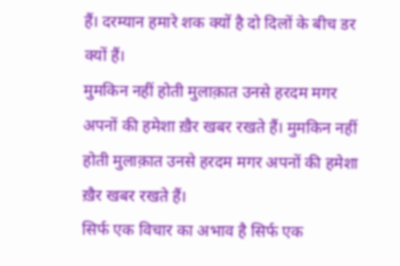हैं। दरम्यान हमारे शक क्यों है दो दिलों के बीच डर क्यों हैं।
मुमकिन नहीं होती मुलाक़ात उनसे हरदम मगर अपनों की हमेशा ख़ैर खबर रखते हैं। मुमकिन नहीं होती मुलाक़ात उनसे हरदम मगर अपनों की हमेशा ख़ैर खबर रखते हैं।
सिर्फ एक विचार का अभाव है सिर्फ एक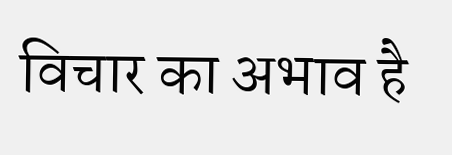विचार का अभाव है